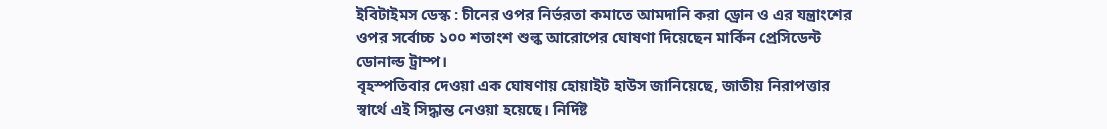ইবিটাইমস ডেস্ক : চীনের ওপর নির্ভরতা কমাতে আমদানি করা ড্রোন ও এর যন্ত্রাংশের ওপর সর্বোচ্চ ১০০ শতাংশ শুল্ক আরোপের ঘোষণা দিয়েছেন মার্কিন প্রেসিডেন্ট ডোনাল্ড ট্রাম্প।
বৃহস্পতিবার দেওয়া এক ঘোষণায় হোয়াইট হাউস জানিয়েছে, জাতীয় নিরাপত্তার স্বার্থে এই সিদ্ধান্ত নেওয়া হয়েছে। নির্দিষ্ট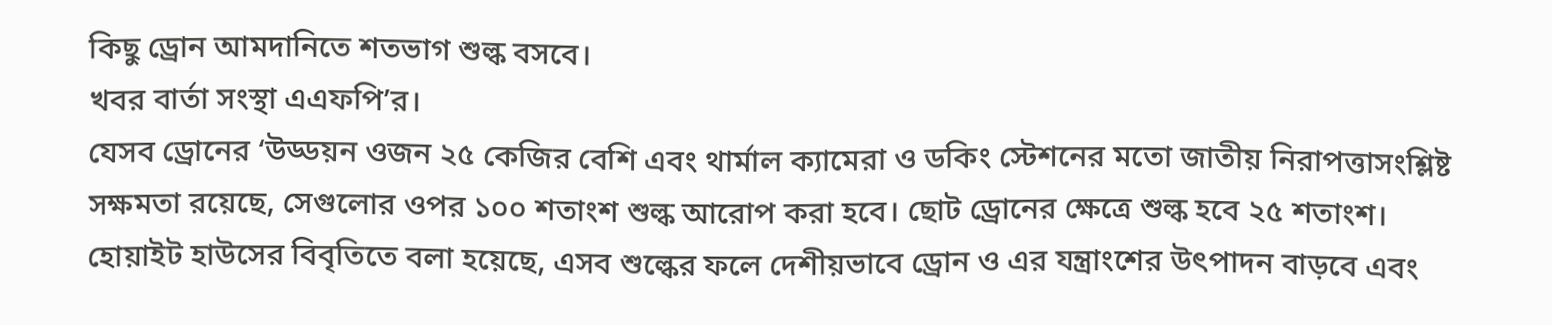কিছু ড্রোন আমদানিতে শতভাগ শুল্ক বসবে।
খবর বার্তা সংস্থা এএফপি’র।
যেসব ড্রোনের ‘উড্ডয়ন ওজন ২৫ কেজির বেশি এবং থার্মাল ক্যামেরা ও ডকিং স্টেশনের মতো জাতীয় নিরাপত্তাসংশ্লিষ্ট সক্ষমতা রয়েছে, সেগুলোর ওপর ১০০ শতাংশ শুল্ক আরোপ করা হবে। ছোট ড্রোনের ক্ষেত্রে শুল্ক হবে ২৫ শতাংশ।
হোয়াইট হাউসের বিবৃতিতে বলা হয়েছে, এসব শুল্কের ফলে দেশীয়ভাবে ড্রোন ও এর যন্ত্রাংশের উৎপাদন বাড়বে এবং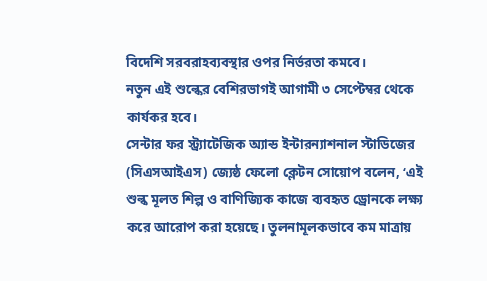বিদেশি সরবরাহব্যবস্থার ওপর নির্ভরতা কমবে।
নতুন এই শুল্কের বেশিরভাগই আগামী ৩ সেপ্টেম্বর থেকে কার্যকর হবে।
সেন্টার ফর স্ট্র্যাটেজিক অ্যান্ড ইন্টারন্যাশনাল স্টাডিজের (সিএসআইএস) জ্যেষ্ঠ ফেলো ক্লেটন সোয়োপ বলেন, ‘এই শুল্ক মূলত শিল্প ও বাণিজ্যিক কাজে ব্যবহৃত ড্রোনকে লক্ষ্য করে আরোপ করা হয়েছে। তুলনামূলকভাবে কম মাত্রায়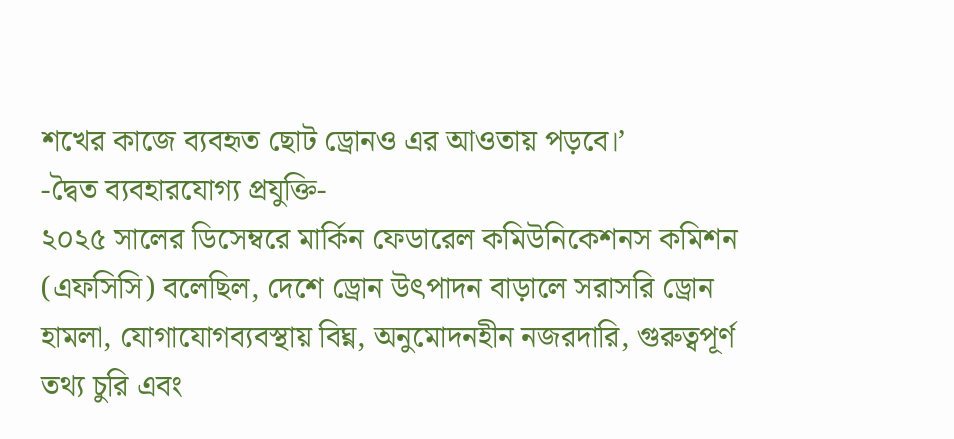শখের কাজে ব্যবহৃত ছোট ড্রোনও এর আওতায় পড়বে।’
-দ্বৈত ব্যবহারযোগ্য প্রযুক্তি-
২০২৫ সালের ডিসেম্বরে মার্কিন ফেডারেল কমিউনিকেশনস কমিশন (এফসিসি) বলেছিল, দেশে ড্রোন উৎপাদন বাড়ালে সরাসরি ড্রোন হামলা, যোগাযোগব্যবস্থায় বিঘ্ন, অনুমোদনহীন নজরদারি, গুরুত্বপূর্ণ তথ্য চুরি এবং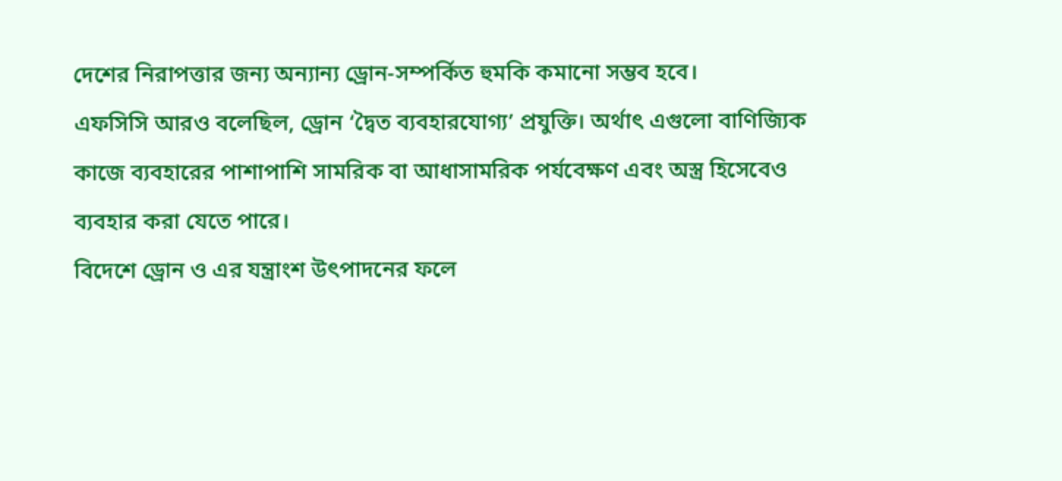দেশের নিরাপত্তার জন্য অন্যান্য ড্রোন-সম্পর্কিত হুমকি কমানো সম্ভব হবে।
এফসিসি আরও বলেছিল, ড্রোন ‘দ্বৈত ব্যবহারযোগ্য’ প্রযুক্তি। অর্থাৎ এগুলো বাণিজ্যিক কাজে ব্যবহারের পাশাপাশি সামরিক বা আধাসামরিক পর্যবেক্ষণ এবং অস্ত্র হিসেবেও ব্যবহার করা যেতে পারে।
বিদেশে ড্রোন ও এর যন্ত্রাংশ উৎপাদনের ফলে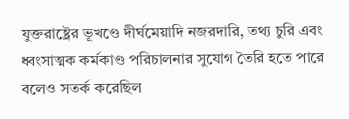যুক্তরাষ্ট্রের ভূখণ্ডে দীর্ঘমেয়াদি নজরদারি, তথ্য চুরি এবং ধ্বংসাত্মক কর্মকাণ্ড পরিচালনার সুযোগ তৈরি হতে পারে বলেও সতর্ক করেছিল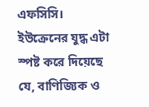এফসিসি।
ইউক্রেনের যুদ্ধ এটা স্পষ্ট করে দিয়েছে যে, বাণিজ্যিক ও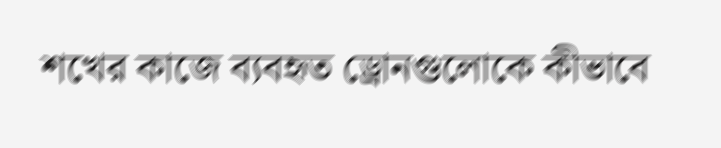শখের কাজে ব্যবহৃত ড্রোনগুলোকে কীভাবে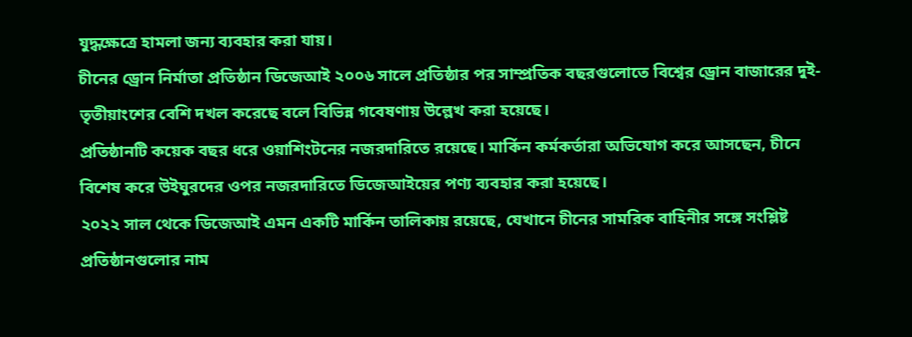যুদ্ধক্ষেত্রে হামলা জন্য ব্যবহার করা যায়।
চীনের ড্রোন নির্মাতা প্রতিষ্ঠান ডিজেআই ২০০৬ সালে প্রতিষ্ঠার পর সাম্প্রতিক বছরগুলোতে বিশ্বের ড্রোন বাজারের দুই-তৃতীয়াংশের বেশি দখল করেছে বলে বিভিন্ন গবেষণায় উল্লেখ করা হয়েছে।
প্রতিষ্ঠানটি কয়েক বছর ধরে ওয়াশিংটনের নজরদারিতে রয়েছে। মার্কিন কর্মকর্তারা অভিযোগ করে আসছেন, চীনে বিশেষ করে উইঘুরদের ওপর নজরদারিতে ডিজেআইয়ের পণ্য ব্যবহার করা হয়েছে।
২০২২ সাল থেকে ডিজেআই এমন একটি মার্কিন তালিকায় রয়েছে, যেখানে চীনের সামরিক বাহিনীর সঙ্গে সংশ্লিষ্ট প্রতিষ্ঠানগুলোর নাম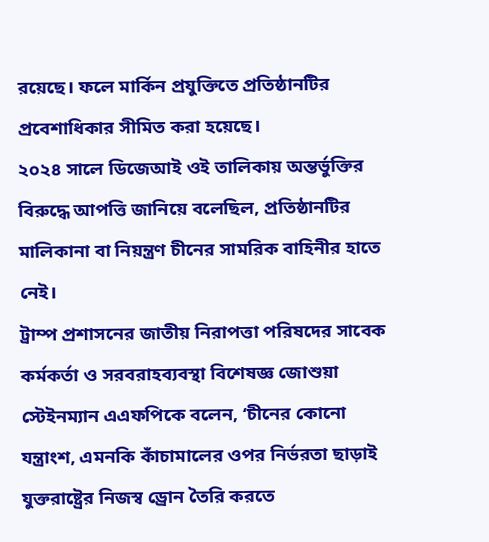রয়েছে। ফলে মার্কিন প্রযুক্তিতে প্রতিষ্ঠানটির প্রবেশাধিকার সীমিত করা হয়েছে।
২০২৪ সালে ডিজেআই ওই তালিকায় অন্তর্ভুক্তির বিরুদ্ধে আপত্তি জানিয়ে বলেছিল, প্রতিষ্ঠানটির মালিকানা বা নিয়ন্ত্রণ চীনের সামরিক বাহিনীর হাতে নেই।
ট্রাম্প প্রশাসনের জাতীয় নিরাপত্তা পরিষদের সাবেক কর্মকর্তা ও সরবরাহব্যবস্থা বিশেষজ্ঞ জোশুয়া স্টেইনম্যান এএফপিকে বলেন, ‘চীনের কোনো যন্ত্রাংশ, এমনকি কাঁচামালের ওপর নির্ভরতা ছাড়াই যুক্তরাষ্ট্রের নিজস্ব ড্রোন তৈরি করতে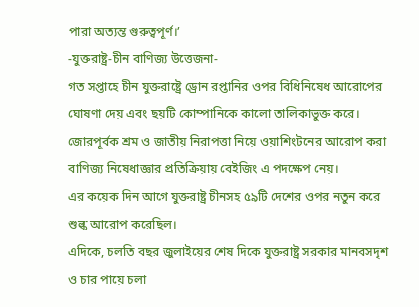পারা অত্যন্ত গুরুত্বপূর্ণ।’
-যুক্তরাষ্ট্র-চীন বাণিজ্য উত্তেজনা-
গত সপ্তাহে চীন যুক্তরাষ্ট্রে ড্রোন রপ্তানির ওপর বিধিনিষেধ আরোপের ঘোষণা দেয় এবং ছয়টি কোম্পানিকে কালো তালিকাভুক্ত করে। জোরপূর্বক শ্রম ও জাতীয় নিরাপত্তা নিয়ে ওয়াশিংটনের আরোপ করা বাণিজ্য নিষেধাজ্ঞার প্রতিক্রিয়ায় বেইজিং এ পদক্ষেপ নেয়।
এর কয়েক দিন আগে যুক্তরাষ্ট্র চীনসহ ৫৯টি দেশের ওপর নতুন করে শুল্ক আরোপ করেছিল।
এদিকে, চলতি বছর জুলাইয়ের শেষ দিকে যুক্তরাষ্ট্র সরকার মানবসদৃশ ও চার পায়ে চলা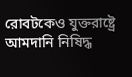রোবটকেও যুক্তরাষ্ট্রে আমদানি নিষিদ্ধ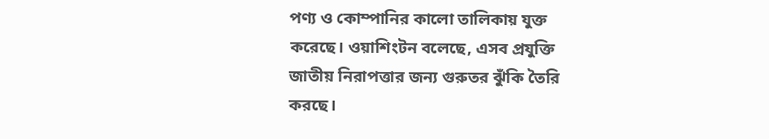পণ্য ও কোম্পানির কালো তালিকায় যুক্ত করেছে। ওয়াশিংটন বলেছে, এসব প্রযুক্তি জাতীয় নিরাপত্তার জন্য গুরুতর ঝুঁকি তৈরি করছে।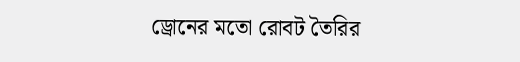ড্রোনের মতো রোবট তৈরির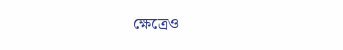ক্ষেত্রেও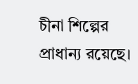চীনা শিল্পের প্রাধান্য রয়েছে।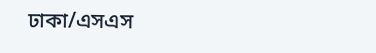ঢাকা/এসএস